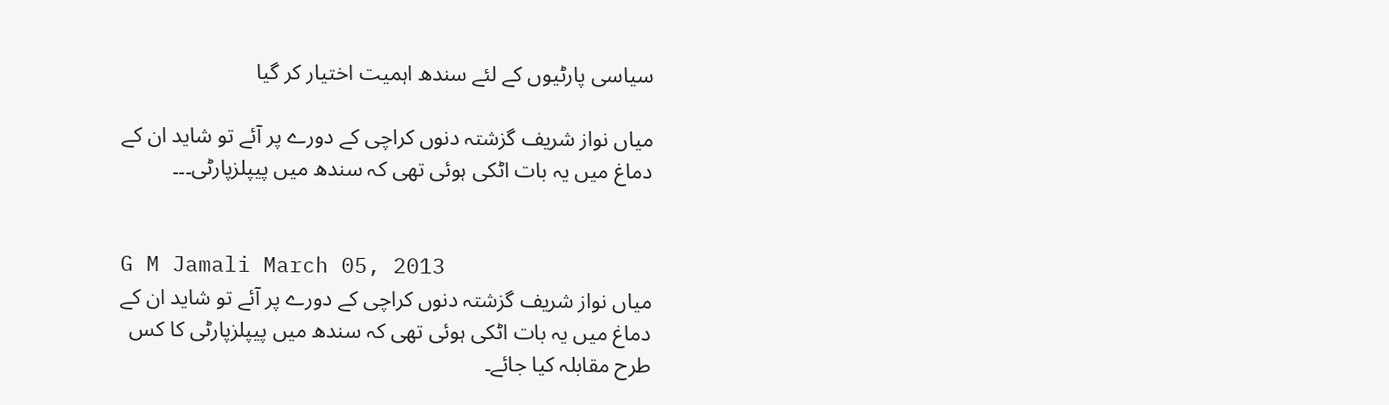سیاسی پارٹیوں کے لئے سندھ اہمیت اختیار کر گیا

میاں نواز شریف گزشتہ دنوں کراچی کے دورے پر آئے تو شاید ان کے دماغ میں یہ بات اٹکی ہوئی تھی کہ سندھ میں پیپلزپارٹی۔۔۔


G M Jamali March 05, 2013
میاں نواز شریف گزشتہ دنوں کراچی کے دورے پر آئے تو شاید ان کے دماغ میں یہ بات اٹکی ہوئی تھی کہ سندھ میں پیپلزپارٹی کا کس طرح مقابلہ کیا جائے۔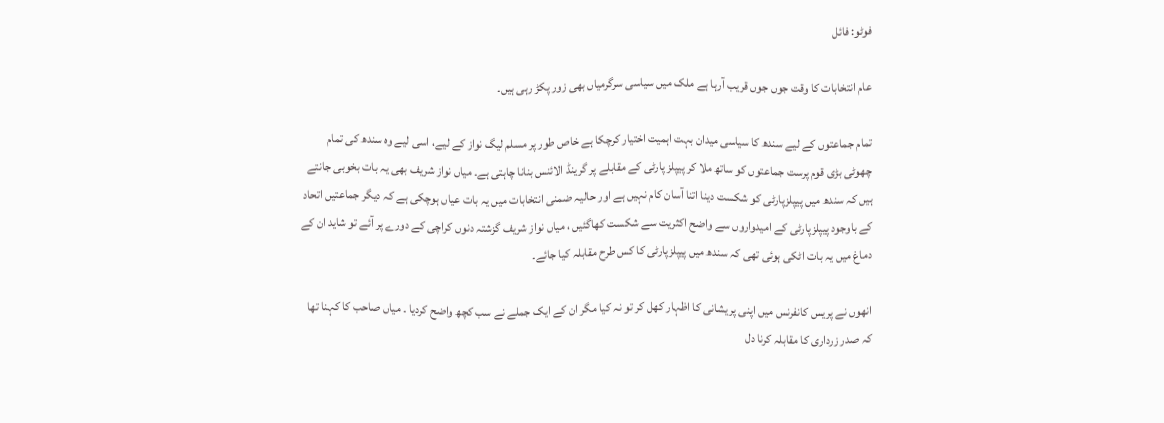فوٹو: فائل

عام انتخابات کا وقت جوں جوں قریب آرہا ہے ملک میں سیاسی سرگرمیاں بھی زور پکڑ رہی ہیں۔

تمام جماعتوں کے لیے سندھ کا سیاسی میدان بہت اہمیت اختیار کرچکا ہے خاص طور پر مسلم لیگ نواز کے لیے، اسی لیے وہ سندھ کی تمام چھوٹی بڑی قوم پرست جماعتوں کو ساتھ ملا کر پیپلز پارٹی کے مقابلے پر گرینڈ الائنس بنانا چاہتی ہے۔ میاں نواز شریف بھی یہ بات بخوبی جانتے ہیں کہ سندھ میں پیپلزپارٹی کو شکست دینا اتنا آسان کام نہیں ہے اور حالیہ ضمنی انتخابات میں یہ بات عیاں ہوچکی ہے کہ دیگر جماعتیں اتحاد کے باوجود پیپلزپارٹی کے امیدواروں سے واضح اکثریت سے شکست کھاگئیں ، میاں نواز شریف گزشتہ دنوں کراچی کے دورے پر آئے تو شاید ان کے دماغ میں یہ بات اٹکی ہوئی تھی کہ سندھ میں پیپلزپارٹی کا کس طرح مقابلہ کیا جائے۔

انھوں نے پریس کانفرنس میں اپنی پریشانی کا اظہار کھل کر تو نہ کیا مگر ان کے ایک جملے نے سب کچھ واضح کردیا ۔ میاں صاحب کا کہنا تھا کہ صدر زرداری کا مقابلہ کرنا دل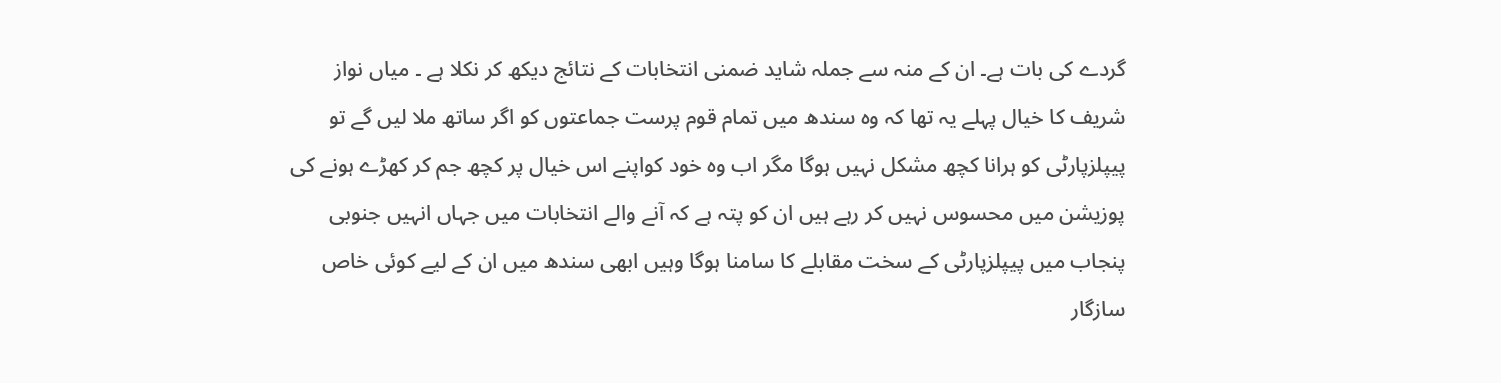گردے کی بات ہے۔ ان کے منہ سے جملہ شاید ضمنی انتخابات کے نتائج دیکھ کر نکلا ہے ۔ میاں نواز شریف کا خیال پہلے یہ تھا کہ وہ سندھ میں تمام قوم پرست جماعتوں کو اگر ساتھ ملا لیں گے تو پیپلزپارٹی کو ہرانا کچھ مشکل نہیں ہوگا مگر اب وہ خود کواپنے اس خیال پر کچھ جم کر کھڑے ہونے کی پوزیشن میں محسوس نہیں کر رہے ہیں ان کو پتہ ہے کہ آنے والے انتخابات میں جہاں انہیں جنوبی پنجاب میں پیپلزپارٹی کے سخت مقابلے کا سامنا ہوگا وہیں ابھی سندھ میں ان کے لیے کوئی خاص سازگار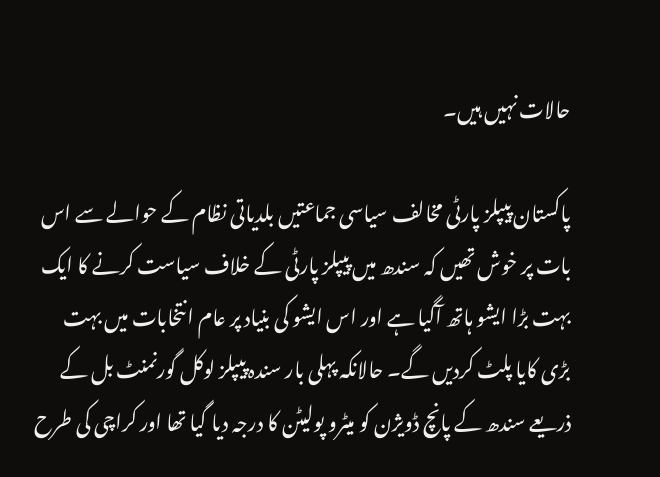حالات نہیں ہیں۔

پاکستان پیپلز پارٹی مخالف سیاسی جماعتیں بلدیاتی نظام کے حوالے سے اس بات پر خوش تھیں کہ سندھ میں پیپلز پارٹی کے خلاف سیاست کرنے کا ایک بہت بڑا ایشو ہاتھ آگیا ہے اور اس ایشو کی بنیاد پر عام انتخابات میں بہت بڑی کایا پلٹ کردیں گے۔ حالانکہ پہلی بار سندہ پیپلز لوکل گورنمنٹ بل کے ذریعے سندھ کے پانچ ڈویژن کو میٹرو پولیٹن کا درجہ دیا گیا تھا اور کراچی کی طرح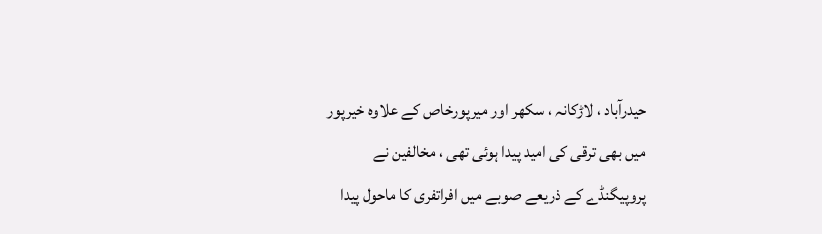حیدرآباد ، لاڑکانہ ، سکھر اور میرپورخاص کے علاوہ خیرپور میں بھی ترقی کی امید پیدا ہوئی تھی ، مخالفین نے پروپیگنڈے کے ذریعے صوبے میں افراتفری کا ماحول پیدا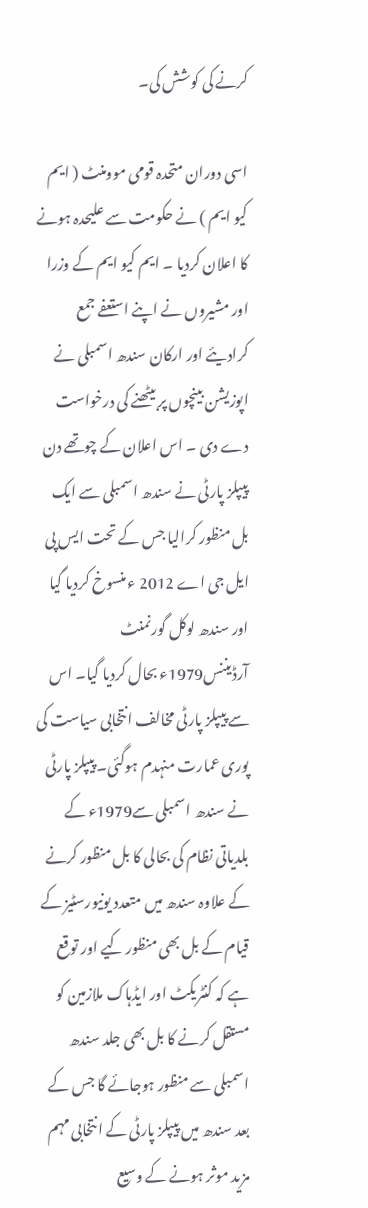کرنے کی کوشش کی۔

اسی دوران متحدہ قومی موومنٹ ( ایم کیو ایم ) نے حکومت سے علیحدہ ہونے کا اعلان کردیا ۔ ایم کیو ایم کے وزرا اور مشیروں نے اپنے استعفے جمع کرادیئے اور ارکان سندھ اسمبلی نے اپوزیشن بینچوں پر بیٹھنے کی درخواست دے دی ۔ اس اعلان کے چوتھے دن پیپلز پارٹی نے سندھ اسمبلی سے ایک بل منظور کرالیا جس کے تحت ایس پی ایل جی اے 2012 ء منسوخ کردیا گیا اور سندھ لوکل گورنمنٹ آرڈیننس1979ء بحال کردیا گیا۔ اس سے پیپلز پارٹی مخالف انتخابی سیاست کی پوری عمارت منہدم ہوگئی۔ پیپلز پارٹی نے سندھ اسمبلی سے1979ء کے بلدیاتی نظام کی بحالی کا بل منظور کرنے کے علاوہ سندھ میں متعدد یونیورسٹیز کے قیام کے بل بھی منظور کیے اور توقع ہے کہ کنٹریکٹ اور ایڈہاک ملازمین کو مستقل کرنے کا بل بھی جلد سندھ اسمبلی سے منظور ہوجائے گا جس کے بعد سندھ میں پیپلز پارٹی کے انتخابی مہم مزید موثر ہونے کے وسیع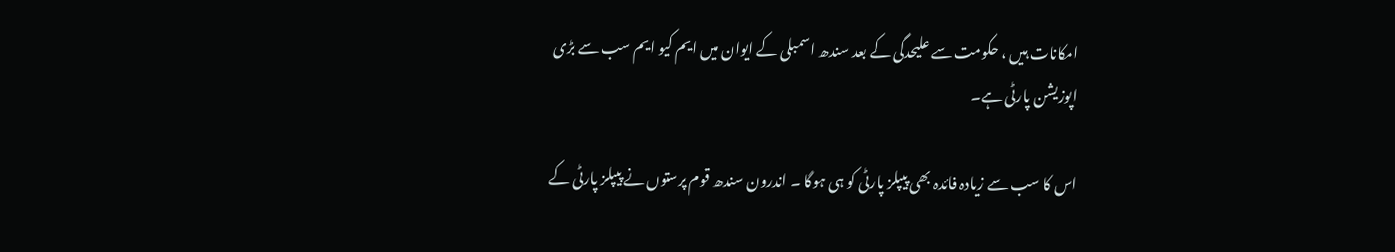امکانات ہیں ، حکومت سے علیحدگی کے بعد سندھ اسمبلی کے ایوان میں ایم کیو ایم سب سے بڑی اپوزیشن پارٹی ہے۔

اس کا سب سے زیادہ فائدہ بھی پیپلز پارٹی کو ہی ہوگا ۔ اندرون سندھ قوم پرستوں نے پیپلز پارٹی کے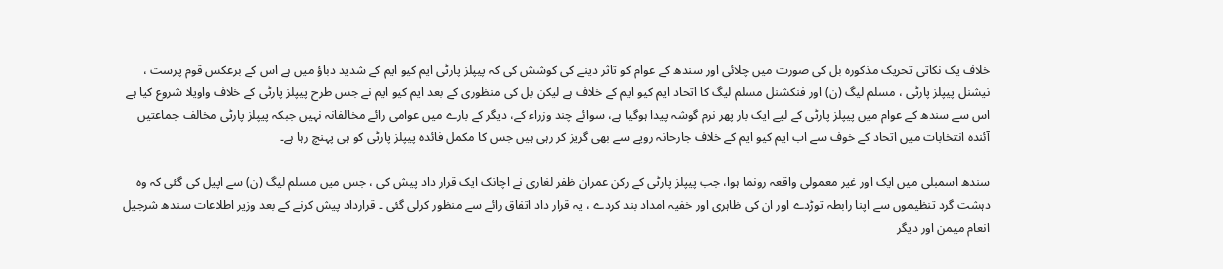خلاف یک نکاتی تحریک مذکورہ بل کی صورت میں چلائی اور سندھ کے عوام کو تاثر دینے کی کوشش کی کہ پیپلز پارٹی ایم کیو ایم کے شدید دباؤ میں ہے اس کے برعکس قوم پرست ، نیشنل پیپلز پارٹی ، مسلم لیگ (ن) اور فنکشنل مسلم لیگ کا اتحاد ایم کیو ایم کے خلاف ہے لیکن بل کی منظوری کے بعد ایم کیو ایم نے جس طرح پیپلز پارٹی کے خلاف واویلا شروع کیا ہے اس سے سندھ کے عوام میں پیپلز پارٹی کے لیے ایک بار پھر نرم گوشہ پیدا ہوگیا ہے، سوائے چند وزراء کے، دیگر کے بارے میں عوامی رائے مخالفانہ نہیں جبکہ پیپلز پارٹی مخالف جماعتیں آئندہ انتخابات میں اتحاد کے خوف سے اب ایم کیو ایم کے خلاف جارحانہ رویے سے بھی گریز کر رہی ہیں جس کا مکمل فائدہ پیپلز پارٹی کو ہی پہنچ رہا ہے۔

سندھ اسمبلی میں ایک اور غیر معمولی واقعہ رونما ہوا، جب پیپلز پارٹی کے رکن عمران ظفر لغاری نے اچانک ایک قرار داد پیش کی ، جس میں مسلم لیگ (ن) سے اپیل کی گئی کہ وہ دہشت گرد تنظیموں سے اپنا رابطہ توڑدے اور ان کی ظاہری اور خفیہ امداد بند کردے ، یہ قرار داد اتفاق رائے سے منظور کرلی گئی ۔ قرارداد پیش کرنے کے بعد وزیر اطلاعات سندھ شرجیل انعام میمن اور دیگر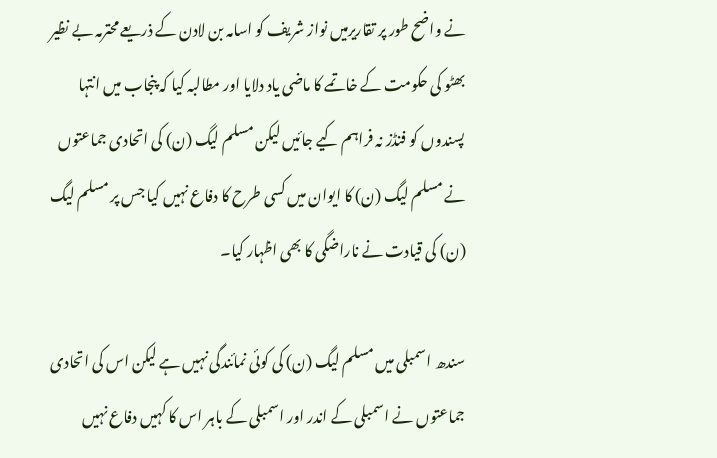نے واضح طور پر تقاریرمیں نواز شریف کو اسامہ بن لادن کے ذریعے محترمہ بے نظیر بھٹو کی حکومت کے خاتمے کا ماضی یاد دلایا اور مطالبہ کیا کہ پنجاب میں انتہا پسندوں کو فنڈز نہ فراہم کیے جائیں لیکن مسلم لیگ (ن) کی اتحادی جماعتوں نے مسلم لیگ (ن) کا ایوان میں کسی طرح کا دفاع نہیں کیا جس پر مسلم لیگ (ن) کی قیادت نے ناراضگی کا بھی اظہار کیا۔

سندھ اسمبلی میں مسلم لیگ (ن) کی کوئی نمائندگی نہیں ہے لیکن اس کی اتحادی جماعتوں نے اسمبلی کے اندر اور اسمبلی کے باہر اس کا کہیں دفاع نہیں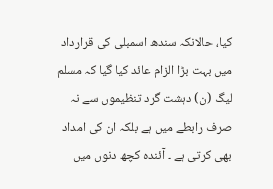کیا، حالانکہ سندھ اسمبلی کی قرارداد میں بہت بڑا الزام عائد کیا گیا کہ مسلم لیگ (ن) دہشت گرد تنظیموں سے نہ صرف رابطے میں ہے بلکہ ان کی امداد بھی کرتی ہے ۔ آئندہ کچھ دنوں میں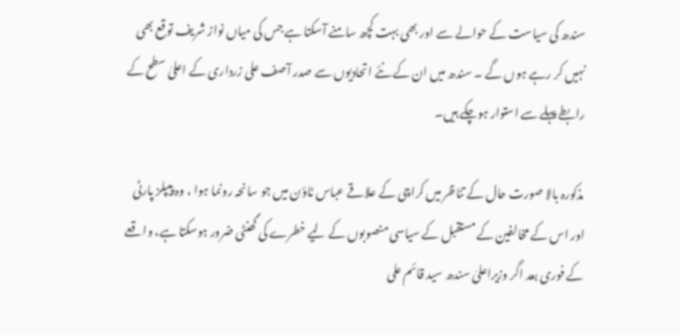سندھ کی سیاست کے حوالے سے اور بھی بہت کچھ سامنے آسکتا ہے جس کی میاں نواز شریف توقع بھی نہیں کر رہے ہوں گے ۔ سندھ میں ان کے نئے اتحادیوں سے صدر آصف علی زرداری کے اعلیٰ سطح کے رابطے پہلے سے استوار ہوچکے ہیں۔

مذکورہ بالا صورت حال کے تناظر میں کراچی کے علاقے عباس ٹاؤن میں جو سانحہ رونما ہوا ، وہ پیپلز پارٹی اور اس کے مخالفین کے مستقبل کے سیاسی منصوبوں کے لیے خطرے کی گھنٹی ضرور ہوسکتا ہے، واقعے کے فوری بعد اگر وزیراعلیٰ سندھ سید قائم علی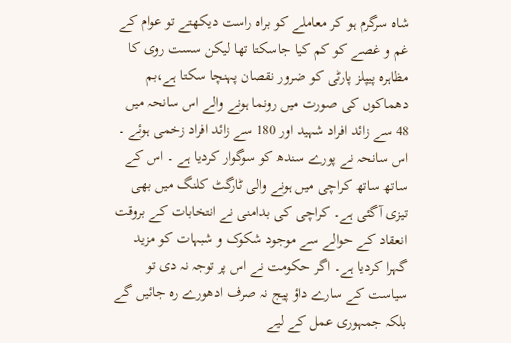شاہ سرگرم ہو کر معاملے کو براہ راست دیکھتے تو عوام کے غم و غصے کو کم کیا جاسکتا تھا لیکن سست روی کا مظاہرہ پیپلز پارٹی کو ضرور نقصان پہنچا سکتا ہے،بم دھماکوں کی صورت میں رونما ہونے والے اس سانحہ میں 48 سے زائد افراد شہید اور 180 سے زائد افراد زخمی ہوئے ۔ اس سانحہ نے پورے سندھ کو سوگوار کردیا ہے ۔ اس کے ساتھ ساتھ کراچی میں ہونے والی ٹارگٹ کلنگ میں بھی تیزی آگئی ہے۔ کراچی کی بدامنی نے انتخابات کے بروقت انعقاد کے حوالے سے موجود شکوک و شبہات کو مزید گہرا کردیا ہے۔ اگر حکومت نے اس پر توجہ نہ دی تو سیاست کے سارے داؤ پیج نہ صرف ادھورے رہ جائیں گے بلکہ جمہوری عمل کے لیے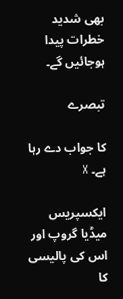بھی شدید خطرات پیدا ہوجائیں گے۔

تبصرے

کا جواب دے رہا ہے۔ X

ایکسپریس میڈیا گروپ اور اس کی پالیسی کا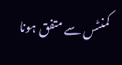کمنٹس سے متفق ہونا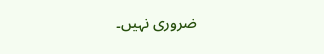ضروری نہیں۔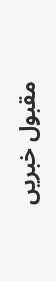مقبول خبریں